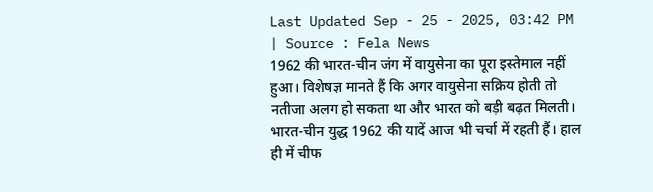Last Updated Sep - 25 - 2025, 03:42 PM | Source : Fela News
1962 की भारत-चीन जंग में वायुसेना का पूरा इस्तेमाल नहीं हुआ। विशेषज्ञ मानते हैं कि अगर वायुसेना सक्रिय होती तो नतीजा अलग हो सकता था और भारत को बड़ी बढ़त मिलती।
भारत-चीन युद्ध 1962 की यादें आज भी चर्चा में रहती हैं। हाल ही में चीफ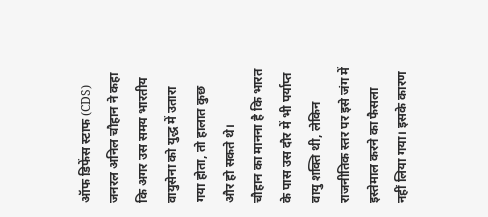ऑफ डिफेंस स्टाफ (CDS) जनरल अनिल चौहान ने कहा कि अगर उस समय भारतीय वायुसेना को युद्ध में उतारा गया होता, तो हालात कुछ और हो सकते थे।
चौहान का मानना है कि भारत के पास उस दौर में भी पर्याप्त वायु शक्ति थी, लेकिन राजनीतिक स्तर पर इसे जंग में इस्तेमाल करने का फैसला नहीं लिया गया। इसके कारण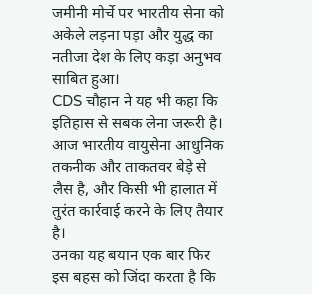जमीनी मोर्चे पर भारतीय सेना को अकेले लड़ना पड़ा और युद्ध का नतीजा देश के लिए कड़ा अनुभव साबित हुआ।
CDS चौहान ने यह भी कहा कि इतिहास से सबक लेना जरूरी है। आज भारतीय वायुसेना आधुनिक तकनीक और ताकतवर बेड़े से लैस है, और किसी भी हालात में तुरंत कार्रवाई करने के लिए तैयार है।
उनका यह बयान एक बार फिर इस बहस को जिंदा करता है कि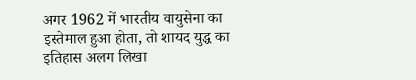अगर 1962 में भारतीय वायुसेना का इस्तेमाल हुआ होता, तो शायद युद्ध का इतिहास अलग लिखा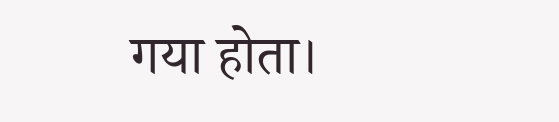गया होता।